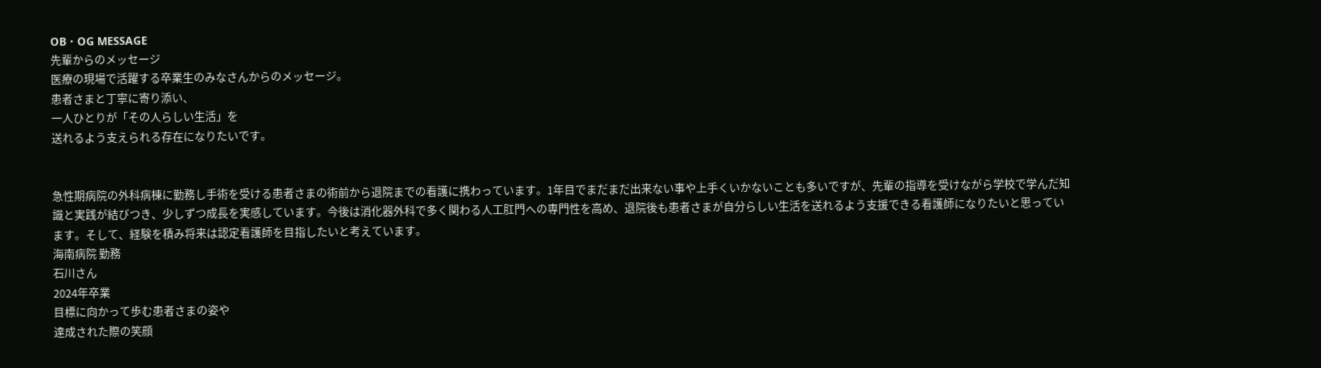OB・OG MESSAGE
先輩からのメッセージ
医療の現場で活躍する卒業生のみなさんからのメッセージ。
患者さまと丁寧に寄り添い、
一人ひとりが「その人らしい生活」を
送れるよう支えられる存在になりたいです。


急性期病院の外科病棟に勤務し手術を受ける患者さまの術前から退院までの看護に携わっています。1年目でまだまだ出来ない事や上手くいかないことも多いですが、先輩の指導を受けながら学校で学んだ知識と実践が結びつき、少しずつ成長を実感しています。今後は消化器外科で多く関わる人工肛門への専門性を高め、退院後も患者さまが自分らしい生活を送れるよう支援できる看護師になりたいと思っています。そして、経験を積み将来は認定看護師を目指したいと考えています。
海南病院 勤務
石川さん
2024年卒業
目標に向かって歩む患者さまの姿や
達成された際の笑顔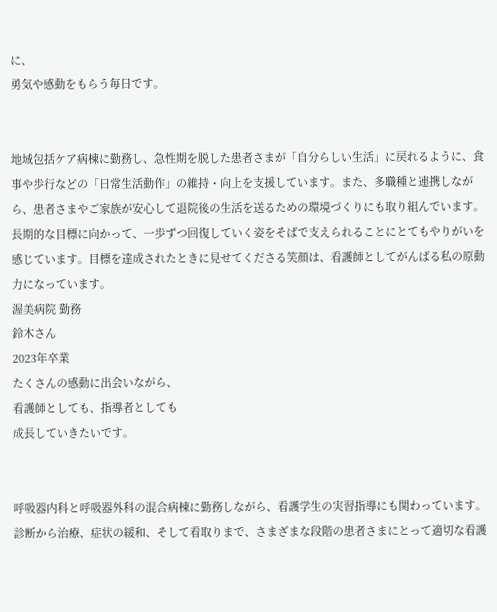に、
勇気や感動をもらう毎日です。


地域包括ケア病棟に勤務し、急性期を脱した患者さまが「自分らしい生活」に戻れるように、食事や歩行などの「日常生活動作」の維持・向上を支援しています。また、多職種と連携しながら、患者さまやご家族が安心して退院後の生活を送るための環境づくりにも取り組んでいます。長期的な目標に向かって、一歩ずつ回復していく姿をそばで支えられることにとてもやりがいを感じています。目標を達成されたときに見せてくださる笑顔は、看護師としてがんばる私の原動力になっています。
渥美病院 勤務
鈴木さん
2023年卒業
たくさんの感動に出会いながら、
看護師としても、指導者としても
成長していきたいです。


呼吸器内科と呼吸器外科の混合病棟に勤務しながら、看護学生の実習指導にも関わっています。診断から治療、症状の緩和、そして看取りまで、さまざまな段階の患者さまにとって適切な看護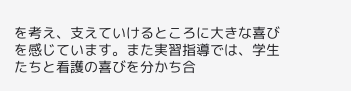を考え、支えていけるところに大きな喜びを感じています。また実習指導では、学生たちと看護の喜びを分かち合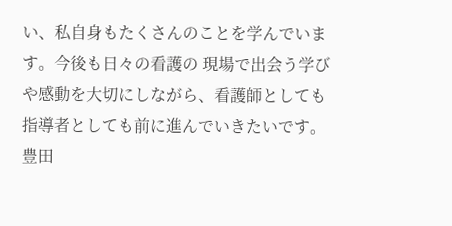い、私自身もたくさんのことを学んでいます。今後も日々の看護の 現場で出会う学びや感動を大切にしながら、看護師としても指導者としても前に進んでいきたいです。
豊田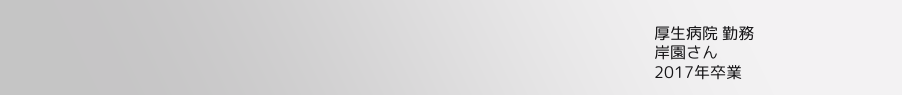厚生病院 勤務
岸園さん
2017年卒業